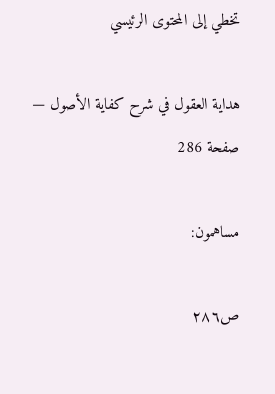تخطي إلى المحتوى الرئيسي

هداية العقول في شرح كفاية الأصول — صفحة 286

مساهمون:

ص٢٨٦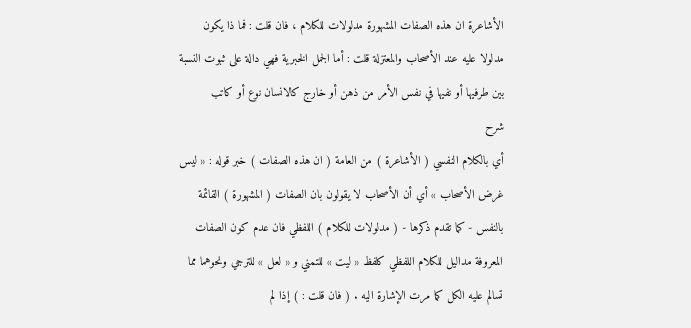الأشاعرة ان هذه الصفات المشهورة مدلولات للكلام ، فان قلت : فما ذا يكون مدلولا عليه عند الأصحاب والمعتزلة قلت : أما الجمل الخبرية فهي دالة على ثبوت النسبة بين طرفيها أو نفيها في نفس الأمر من ذهن أو خارج كالانسان نوع أو كاتب
شرح
أي بالكلام النفسي ( الأشاعرة ) من العامة ( ان هذه الصفات ) خبر قوله : « ليس غرض الأصحاب » أي أن الأصحاب لا يقولون بان الصفات ( المشهورة ) القائمة بالنفس - كما تقدم ذكرها - ( مدلولات للكلام ) اللفظي فان عدم كون الصفات المعروفة مداليل للكلام اللفظي كلفظ « ليت » للتمني و « لعل » للترجي ونحوهما مما تسالم عليه الكل كما مرت الإشارة اليه . ( فان قلت : ) إذا لم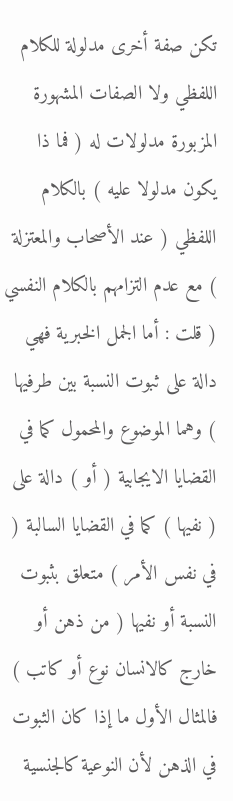تكن صفة أخرى مدلولة للكلام اللفظي ولا الصفات المشهورة المزبورة مدلولات له ( فما ذا يكون مدلولا عليه ) بالكلام اللفظي ( عند الأصحاب والمعتزلة ) مع عدم التزامهم بالكلام النفسي ( قلت : أما الجمل الخبرية فهي دالة على ثبوت النسبة بين طرفيها ) وهما الموضوع والمحمول كما في القضايا الايجابية ( أو ) دالة على ( نفيها ) كما في القضايا السالبة ( في نفس الأمر ) متعلق بثبوت النسبة أو نفيها ( من ذهن أو خارج كالانسان نوع أو كاتب ) فالمثال الأول ما إذا كان الثبوت في الذهن لأن النوعية كالجنسية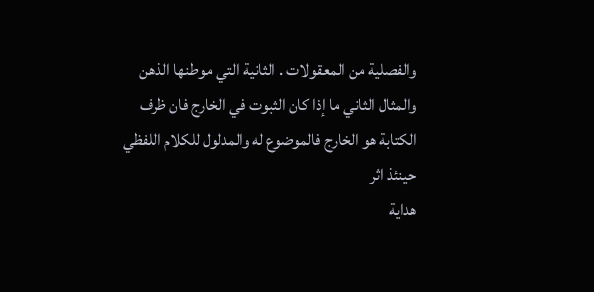والفصلية من المعقولات . الثانية التي موطنها الذهن والمثال الثاني ما إذا كان الثبوت في الخارج فان ظرف الكتابة هو الخارج فالموضوع له والمدلول للكلام اللفظي حينئذ اثر
هداية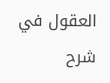العقول في شرح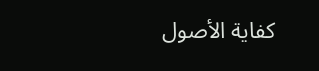كفاية الأصول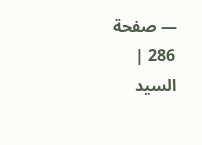— صفحة 286 | السيد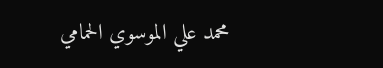محمد علي الموسوي الحمامي